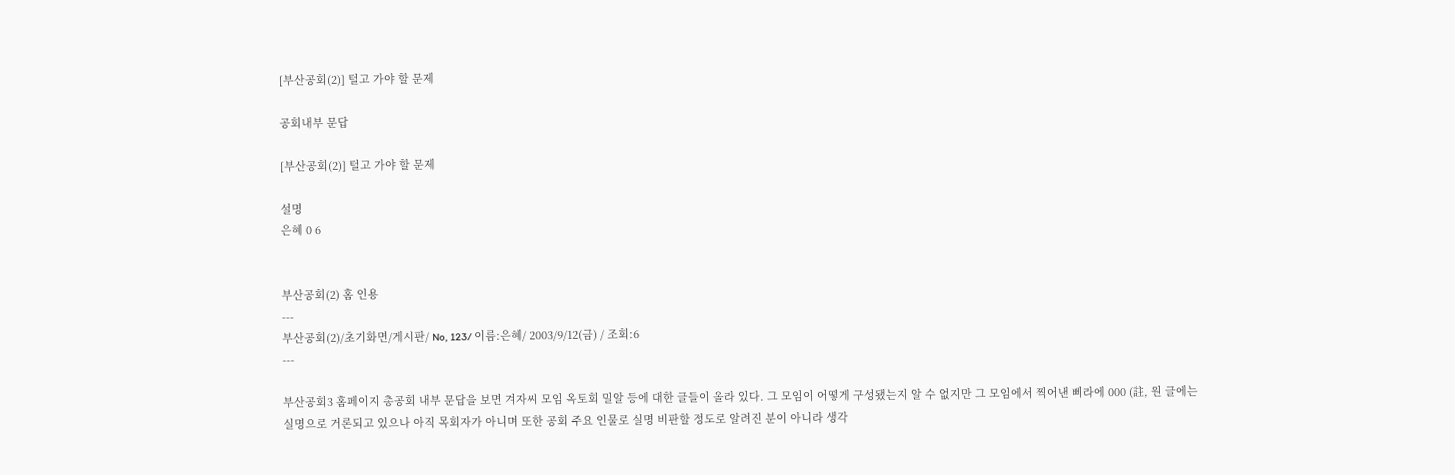[부산공회(2)] 털고 가야 할 문제

공회내부 문답

[부산공회(2)] 털고 가야 할 문제

설명
은혜 0 6


부산공회(2) 홈 인용
---
부산공회(2)/초기화면/게시판/ No, 123/ 이름:은혜/ 2003/9/12(금) / 조회:6
---

부산공회3 홈페이지 총공회 내부 문답을 보면 겨자씨 모임 옥토회 밀알 등에 대한 글들이 올라 있다. 그 모임이 어떻게 구성됐는지 알 수 없지만 그 모임에서 찍어낸 삐라에 000 (註, 원 글에는 실명으로 거론되고 있으나 아직 목회자가 아니며 또한 공회 주요 인물로 실명 비판할 정도로 알려진 분이 아니라 생각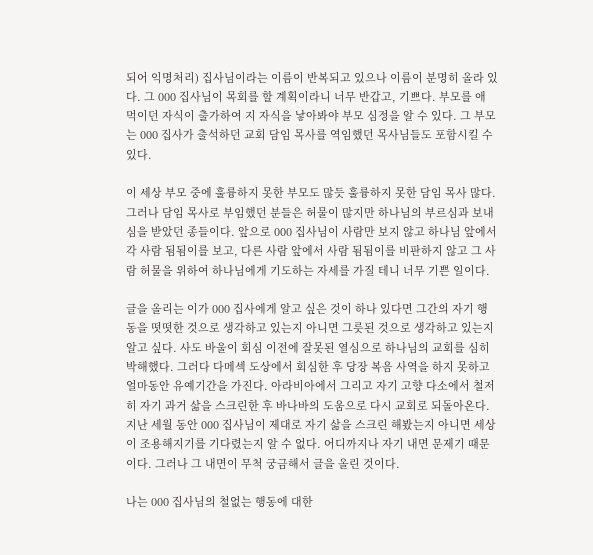되어 익명처리) 집사님이라는 이름이 반복되고 있으나 이름이 분명히 올라 있다. 그 000 집사님이 목회를 할 계획이라니 너무 반갑고, 기쁘다. 부모를 애 먹이던 자식이 출가하여 지 자식을 낳아봐야 부모 심정을 알 수 있다. 그 부모는 000 집사가 출석하던 교회 담임 목사를 역임했던 목사님들도 포함시킬 수 있다.

이 세상 부모 중에 훌륭하지 못한 부모도 많듯 훌륭하지 못한 담임 목사 많다. 그러나 담임 목사로 부임했던 분들은 허물이 많지만 하나님의 부르심과 보내심을 받았던 종들이다. 앞으로 000 집사님이 사람만 보지 않고 하나님 앞에서 각 사람 됨됨이를 보고, 다른 사람 앞에서 사람 됨됨이를 비판하지 않고 그 사람 허물을 위하여 하나님에게 기도하는 자세를 가질 테니 너무 기쁜 일이다.

글을 올리는 이가 000 집사에게 알고 싶은 것이 하나 있다면 그간의 자기 행동을 떳떳한 것으로 생각하고 있는지 아니면 그릇된 것으로 생각하고 있는지 알고 싶다. 사도 바울이 회심 이전에 잘못된 열심으로 하나님의 교회를 심히 박해했다. 그러다 다메섹 도상에서 회심한 후 당장 복음 사역을 하지 못하고 얼마동안 유예기간을 가진다. 아라비아에서 그리고 자기 고향 다소에서 철저히 자기 과거 삶을 스크린한 후 바나바의 도움으로 다시 교회로 되돌아온다. 지난 세월 동안 000 집사님이 제대로 자기 삶을 스크린 해봤는지 아니면 세상이 조용해지기를 기다렸는지 알 수 없다. 어디까지나 자기 내면 문제기 때문이다. 그러나 그 내면이 무척 궁금해서 글을 올린 것이다.

나는 000 집사님의 철없는 행동에 대한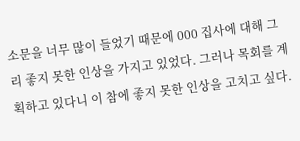소문을 너무 많이 들었기 때문에 000 집사에 대해 그리 좋지 못한 인상을 가지고 있었다. 그러나 목회를 계획하고 있다니 이 참에 좋지 못한 인상을 고치고 싶다.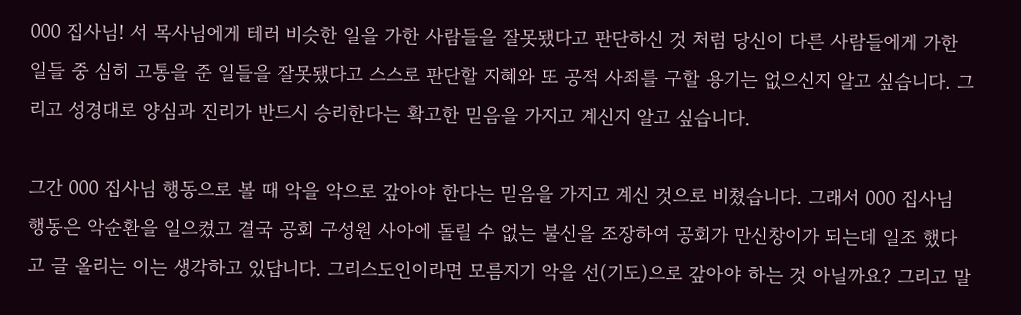000 집사님! 서 목사님에게 테러 비슷한 일을 가한 사람들을 잘못됐다고 판단하신 것 처럼 당신이 다른 사람들에게 가한 일들 중 심히 고통을 준 일들을 잘못됐다고 스스로 판단할 지혜와 또 공적 사죄를 구할 용기는 없으신지 알고 싶습니다. 그리고 성경대로 양심과 진리가 반드시 승리한다는 확고한 믿음을 가지고 계신지 알고 싶습니다.

그간 000 집사님 행동으로 볼 때 악을 악으로 갚아야 한다는 믿음을 가지고 계신 것으로 비쳤습니다. 그래서 000 집사님 행동은 악순환을 일으켰고 결국 공회 구성원 사아에 돌릴 수 없는 불신을 조장하여 공회가 만신창이가 되는데 일조 했다고 글 올리는 이는 생각하고 있답니다. 그리스도인이라면 모름지기 악을 선(기도)으로 갚아야 하는 것 아닐까요? 그리고 말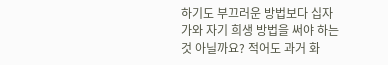하기도 부끄러운 방법보다 십자가와 자기 희생 방법을 써야 하는 것 아닐까요? 적어도 과거 화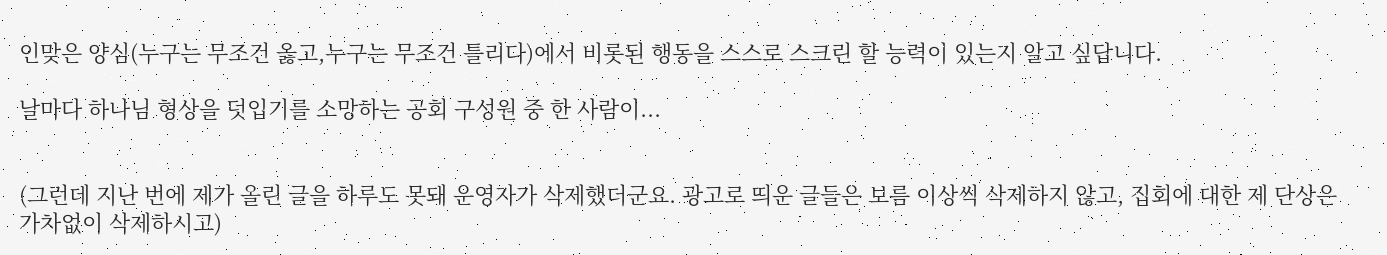인맞은 양심(누구는 무조건 옳고,누구는 무조건 틀리다)에서 비롯된 행동을 스스로 스크린 할 능력이 있는지 알고 싶답니다.

날마다 하나님 형상을 덧입기를 소망하는 공회 구성원 중 한 사람이...


(그런데 지난 번에 제가 올린 글을 하루도 못돼 운영자가 삭제했더군요. 광고로 띄운 글들은 보름 이상씩 삭제하지 않고, 집회에 대한 제 단상은 가차없이 삭제하시고)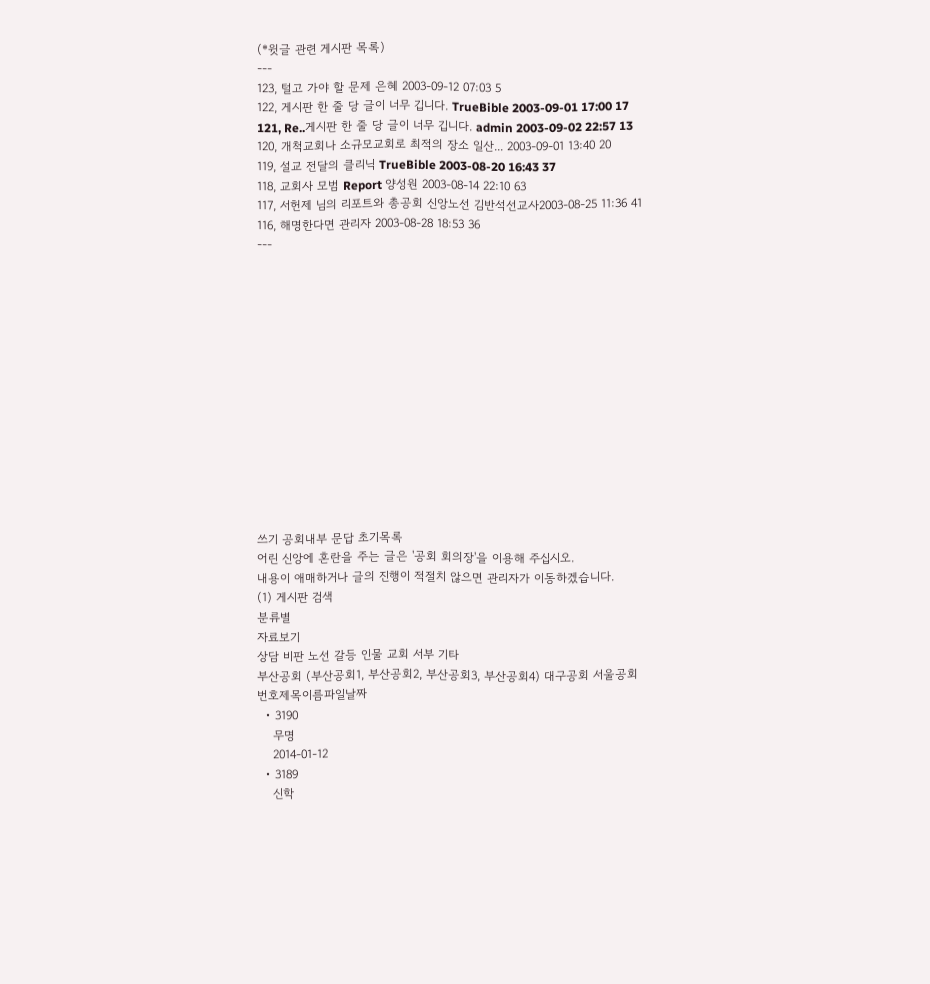(*윗글 관련 게시판 목록)
---
123, 털고 가야 할 문제 은혜 2003-09-12 07:03 5
122, 게시판 한 줄 당 글이 너무 깁니다. TrueBible 2003-09-01 17:00 17
121, Re..게시판 한 줄 당 글이 너무 깁니다. admin 2003-09-02 22:57 13
120, 개척교회나 소규모교회로 최적의 장소 일산... 2003-09-01 13:40 20
119, 설교 전달의 클리닉 TrueBible 2003-08-20 16:43 37
118, 교회사 모범 Report 양성원 2003-08-14 22:10 63
117, 서헌제 님의 리포트와 총공회 신앙노선 김반석선교사2003-08-25 11:36 41
116, 해명한다면 관리자 2003-08-28 18:53 36
---














쓰기 공회내부 문답 초기목록
어린 신앙에 혼란을 주는 글은 '공회 회의장'을 이용해 주십시오.
내용이 애매하거나 글의 진행이 적절치 않으면 관리자가 이동하겠습니다.
(1) 게시판 검색
분류별
자료보기
상담 비판 노선 갈등 인물 교회 서부 기타
부산공회 (부산공회1, 부산공회2, 부산공회3, 부산공회4) 대구공회 서울공회
번호제목이름파일날짜
  • 3190
    무명
    2014-01-12
  • 3189
    신학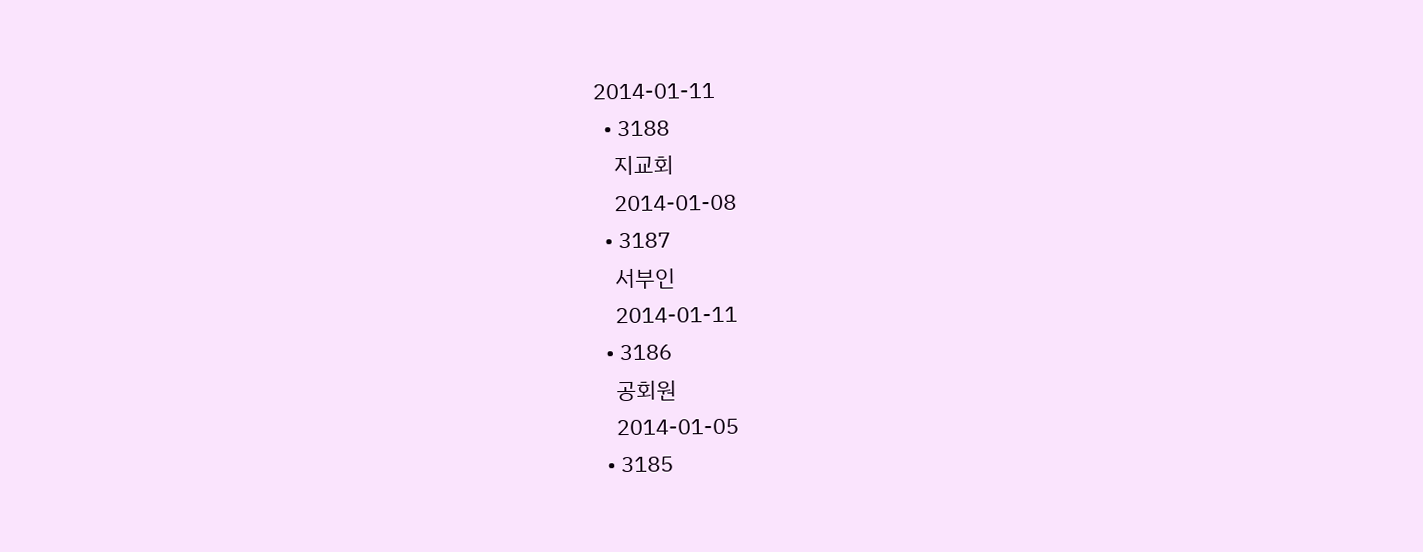2014-01-11
  • 3188
    지교회
    2014-01-08
  • 3187
    서부인
    2014-01-11
  • 3186
    공회원
    2014-01-05
  • 3185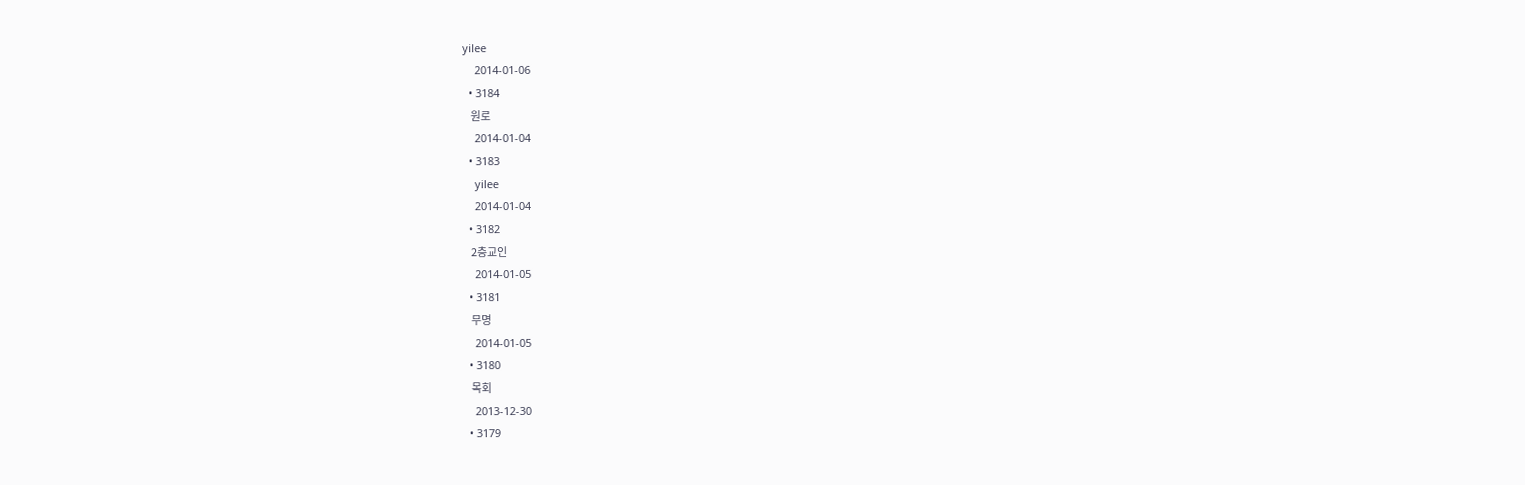yilee
    2014-01-06
  • 3184
    원로
    2014-01-04
  • 3183
    yilee
    2014-01-04
  • 3182
    2층교인
    2014-01-05
  • 3181
    무명
    2014-01-05
  • 3180
    목회
    2013-12-30
  • 3179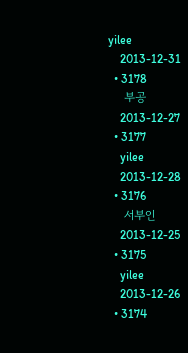yilee
    2013-12-31
  • 3178
    부공
    2013-12-27
  • 3177
    yilee
    2013-12-28
  • 3176
    서부인
    2013-12-25
  • 3175
    yilee
    2013-12-26
  • 3174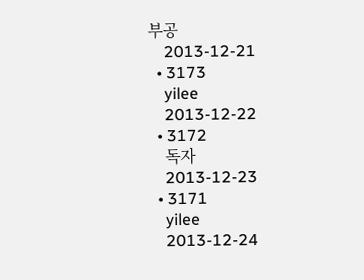부공
    2013-12-21
  • 3173
    yilee
    2013-12-22
  • 3172
    독자
    2013-12-23
  • 3171
    yilee
    2013-12-24